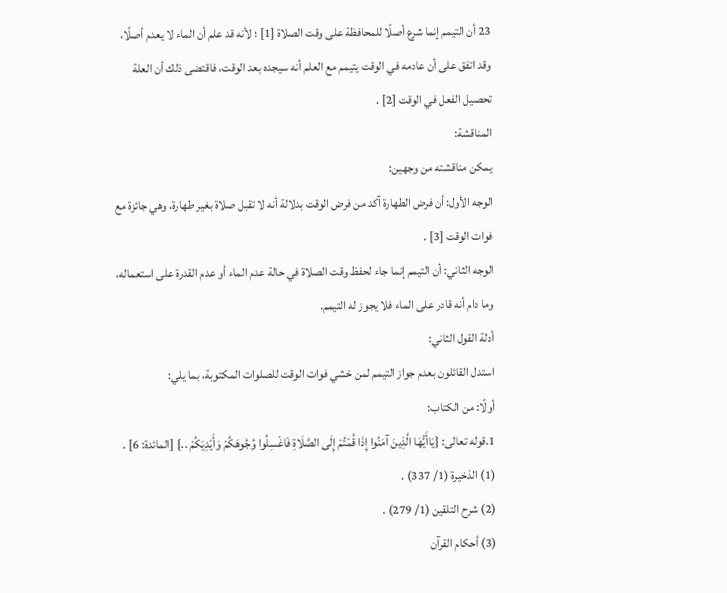23 أن التيمم إنما شرع أصلًا للمحافظة على وقت الصلاة [1] ؛ لأنه قد علم أن الماء لا يعدم أصلًا، وقد اتفق على أن عادمه في الوقت يتيمم مع العلم أنه سيجده بعد الوقت، فاقتضى ذلك أن العلة تحصيل الفعل في الوقت [2] .
المناقشة:
يمكن مناقشته من وجهين:
الوجه الأول: أن فرض الطهارة آكد من فرض الوقت بدلالة أنه لا تقبل صلاة بغير طهارة، وهي جائزة مع فوات الوقت [3] .
الوجه الثاني: أن التيمم إنما جاء لحفظ وقت الصلاة في حالة عدم الماء أو عدم القدرة على استعماله، وما دام أنه قادر على الماء فلا يجوز له التيمم.
أدلة القول الثاني:
استدل القائلون بعدم جواز التيمم لمن خشي فوات الوقت للصلوات المكتوبة، بما يلي:
أولًا: من الكتاب:
1.قوله تعالى: {يَاأَيُّهَا الَّذِينَ آمَنُوا إِذَا قُمْتُمْ إِلَى الصَّلَاةِ فَاغْسِلُوا وُجُوهَكُمْ وَأَيْدِيَكُمْ ..} [المائدة: 6] .
(1) الذخيرة (1/ 337) .
(2) شرح التلقين (1/ 279) .
(3) أحكام القرآن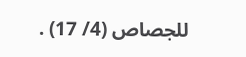للجصاص (4/ 17) .